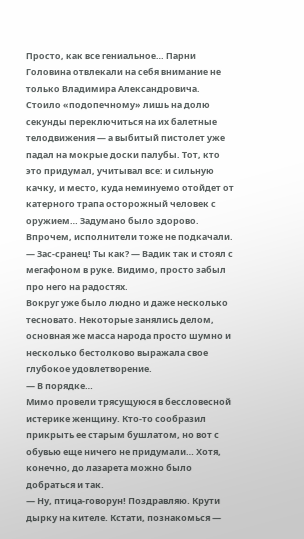Просто, как все гениальное… Парни Головина отвлекали на себя внимание не только Владимира Александровича. Стоило «подопечному» лишь на долю секунды переключиться на их балетные телодвижения — а выбитый пистолет уже падал на мокрые доски палубы. Тот, кто это придумал, учитывал все: и сильную качку, и место, куда неминуемо отойдет от катерного трапа осторожный человек с оружием… Задумано было здорово.
Впрочем, исполнители тоже не подкачали.
— Зас-сранец! Ты как? — Вадик так и стоял с мегафоном в руке. Видимо, просто забыл про него на радостях.
Вокруг уже было людно и даже несколько тесновато. Некоторые занялись делом, основная же масса народа просто шумно и несколько бестолково выражала свое глубокое удовлетворение.
— В порядке…
Мимо провели трясущуюся в бессловесной истерике женщину. Кто-то сообразил прикрыть ее старым бушлатом, но вот с обувью еще ничего не придумали… Хотя, конечно, до лазарета можно было добраться и так.
— Ну, птица-говорун! Поздравляю. Крути дырку на кителе. Кстати, познакомься —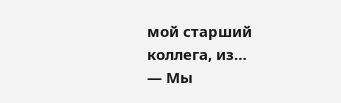мой старший коллега, из…
— Мы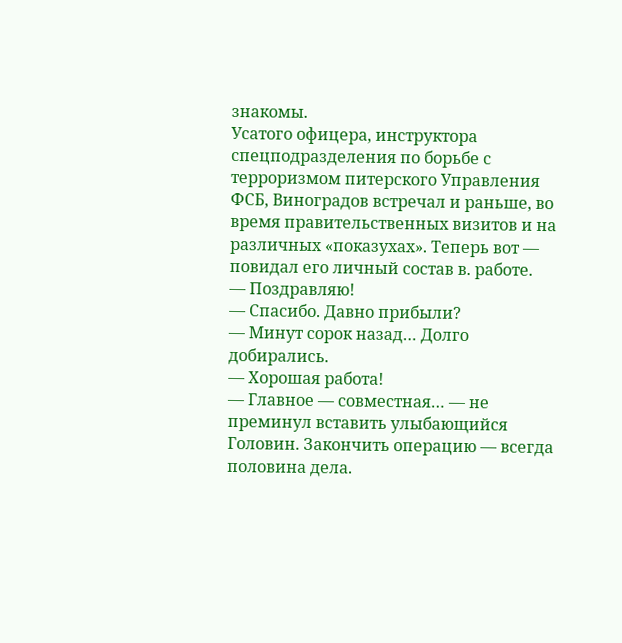знакомы.
Усатого офицера, инструктора спецподразделения по борьбе с терроризмом питерского Управления ФСБ, Виноградов встречал и раньше, во время правительственных визитов и на различных «показухах». Теперь вот — повидал его личный состав в. работе.
— Поздравляю!
— Спасибо. Давно прибыли?
— Минут сорок назад… Долго добирались.
— Хорошая работа!
— Главное — совместная… — не преминул вставить улыбающийся Головин. Закончить операцию — всегда половина дела.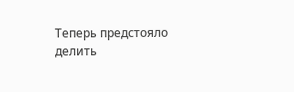Теперь предстояло делить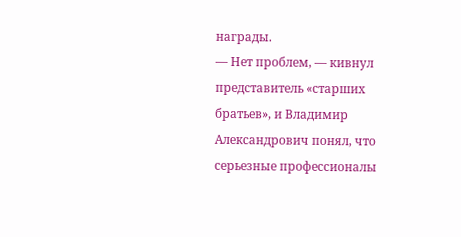награды.
— Нет проблем, — кивнул представитель «старших братьев», и Владимир Александрович понял, что серьезные профессионалы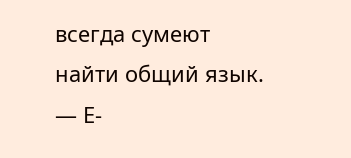всегда сумеют найти общий язык.
— Е-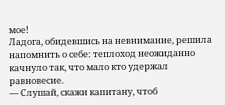мое!
Ладога, обидевшись на невнимание, решила напомнить о себе: теплоход неожиданно качнуло так, что мало кто удержал равновесие.
— Слушай, скажи капитану, чтоб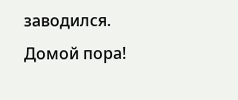заводился. Домой пора!